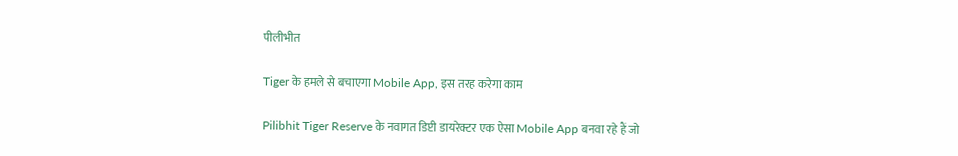पीलीभीत

Tiger के हमले से बचाएगा Mobile App, इस तरह करेगा काम

Pilibhit Tiger Reserve के नवागत डिप्टी डायरेक्टर एक ऐसा Mobile App बनवा रहे हैं जो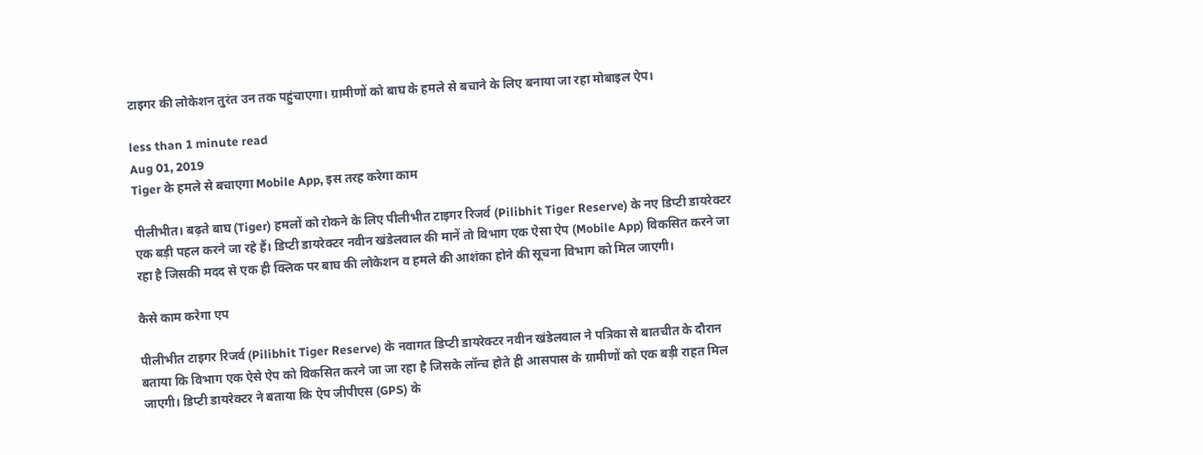टाइगर की लोकेशन तुरंत उन तक पहुंचाएगा। ग्रामीणों को बाघ के हमले से बचाने के लिए बनाया जा रहा मोबाइल ऐप।

less than 1 minute read
Aug 01, 2019
Tiger के हमले से बचाएगा Mobile App, इस तरह करेगा काम

पीलीभीत। बढ़ते बाघ (Tiger) हमलों को रोकने के लिए पीलीभीत टाइगर रिजर्व (Pilibhit Tiger Reserve) के नए डिप्टी डायरेक्टर एक बड़ी पहल करने जा रहे हैं। डिप्टी डायरेक्टर नवीन खंडेलवाल की मानें तो विभाग एक ऐसा ऐप (Mobile App) विकसित करने जा रहा है जिसकी मदद से एक ही क्लिक पर बाघ की लोकेशन व हमले की आशंका होने की सूचना विभाग को मिल जाएगी।

कैसे काम करेगा एप

पीलीभीत टाइगर रिजर्व (Pilibhit Tiger Reserve) के नवागत डिप्टी डायरेक्टर नवीन खंडेलवाल ने पत्रिका से बातचीत के दौरान बताया कि विभाग एक ऐसे ऐप को विकसित करने जा जा रहा है जिसके लॉन्च होते ही आसपास के ग्रामीणों को एक बड़ी राहत मिल जाएगी। डिप्टी डायरेक्टर ने बताया कि ऐप जीपीएस (GPS) के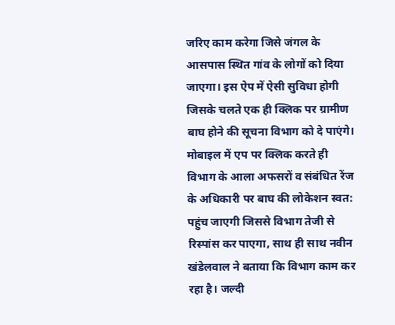जरिए काम करेगा जिसे जंगल के आसपास स्थित गांव के लोगों को दिया जाएगा। इस ऐप में ऐसी सुविधा होगी जिसके चलते एक ही क्लिक पर ग्रामीण बाघ होने की सूचना विभाग को दे पाएंगे। मोबाइल में एप पर क्लिक करते ही विभाग के आला अफसरों व संबंधित रेंज के अधिकारी पर बाघ की लोकेशन स्वत: पहुंच जाएगी जिससे विभाग तेजी से रिस्पांस कर पाएगा, साथ ही साथ नवीन खंडेलवाल ने बताया कि विभाग काम कर रहा है। जल्दी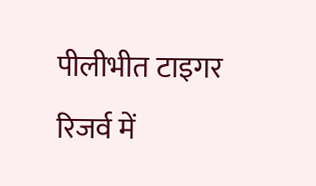पीलीभीत टाइगर रिजर्व में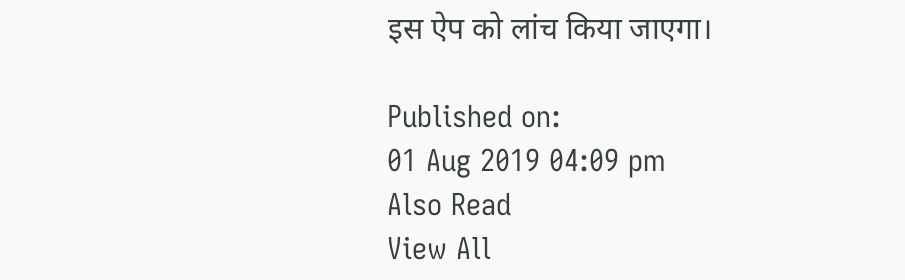इस ऐप को लांच किया जाएगा।

Published on:
01 Aug 2019 04:09 pm
Also Read
View All